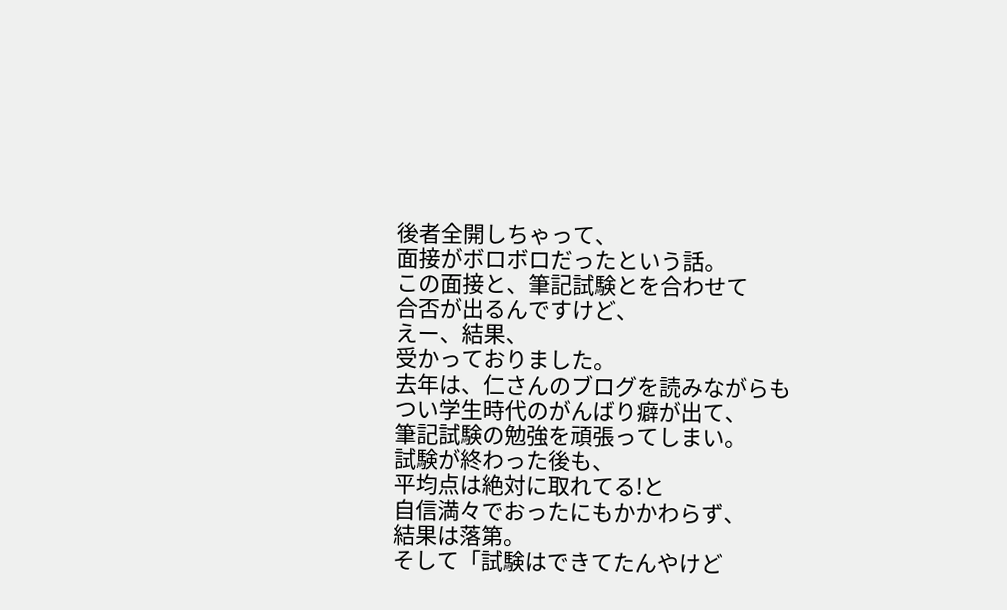後者全開しちゃって、
面接がボロボロだったという話。
この面接と、筆記試験とを合わせて
合否が出るんですけど、
えー、結果、
受かっておりました。
去年は、仁さんのブログを読みながらも
つい学生時代のがんばり癖が出て、
筆記試験の勉強を頑張ってしまい。
試験が終わった後も、
平均点は絶対に取れてる!と
自信満々でおったにもかかわらず、
結果は落第。
そして「試験はできてたんやけど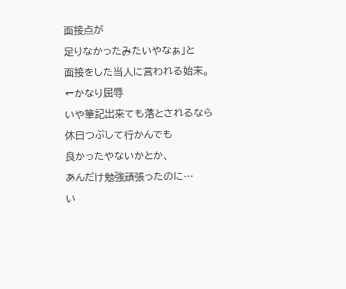面接点が
足りなかったみたいやなぁ」と
面接をした当人に言われる始末。
←かなり屈辱
いや筆記出来ても落とされるなら
休日つぶして行かんでも
良かったやないかとか、
あんだけ勉強頑張ったのに…
い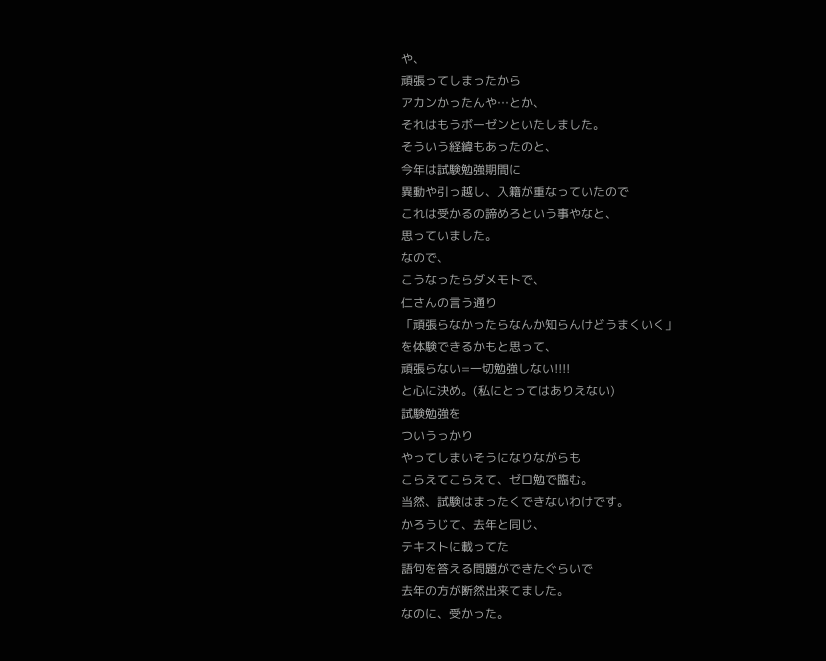や、
頑張ってしまったから
アカンかったんや…とか、
それはもうボーゼンといたしました。
そういう経緯もあったのと、
今年は試験勉強期間に
異動や引っ越し、入籍が重なっていたので
これは受かるの諦めろという事やなと、
思っていました。
なので、
こうなったらダメモトで、
仁さんの言う通り
「頑張らなかったらなんか知らんけどうまくいく」
を体験できるかもと思って、
頑張らない=一切勉強しない!!!!
と心に決め。(私にとってはありえない)
試験勉強を
ついうっかり
やってしまいそうになりながらも
こらえてこらえて、ゼロ勉で臨む。
当然、試験はまったくできないわけです。
かろうじて、去年と同じ、
テキストに載ってた
語句を答える問題ができたぐらいで
去年の方が断然出来てました。
なのに、受かった。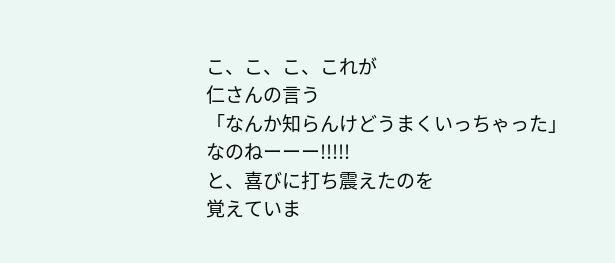こ、こ、こ、これが
仁さんの言う
「なんか知らんけどうまくいっちゃった」
なのねーーー!!!!!
と、喜びに打ち震えたのを
覚えていま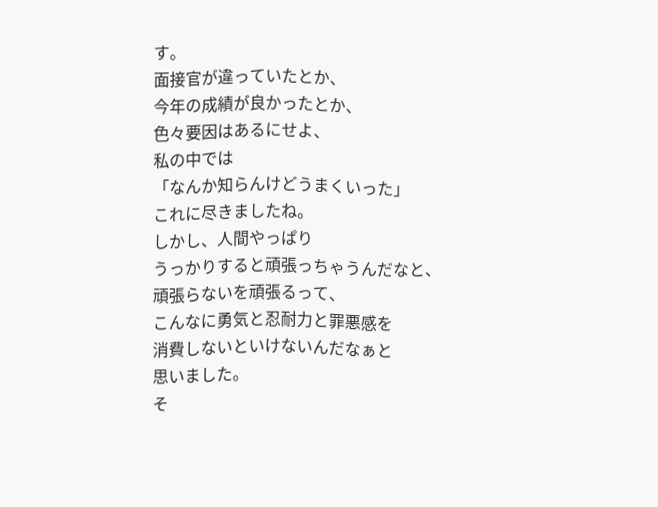す。
面接官が違っていたとか、
今年の成績が良かったとか、
色々要因はあるにせよ、
私の中では
「なんか知らんけどうまくいった」
これに尽きましたね。
しかし、人間やっぱり
うっかりすると頑張っちゃうんだなと、
頑張らないを頑張るって、
こんなに勇気と忍耐力と罪悪感を
消費しないといけないんだなぁと
思いました。
そ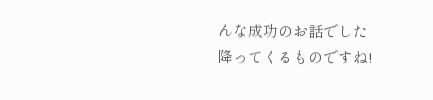んな成功のお話でした
降ってくるものですね!